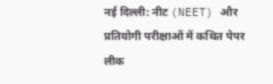नई दिल्ली: नीट (NEET) और प्रतियोगी परीक्षाओं में कथित पेपर लीक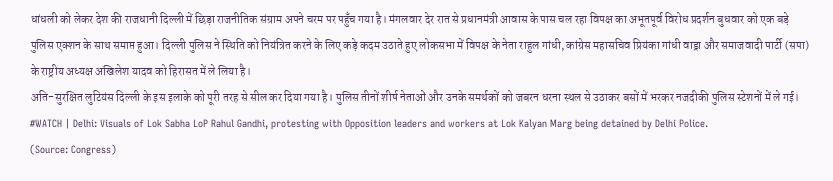धांधली को लेकर देश की राजधानी दिल्ली में छिड़ा राजनीतिक संग्राम अपने चरम पर पहुँच गया है। मंगलवार देर रात से प्रधानमंत्री आवास के पास चल रहा विपक्ष का अभूतपूर्व विरोध प्रदर्शन बुधवार को एक बड़े पुलिस एक्शन के साथ समाप्त हुआ। दिल्ली पुलिस ने स्थिति को नियंत्रित करने के लिए कड़े कदम उठाते हुए लोकसभा में विपक्ष के नेता राहुल गांधी, कांग्रेस महासचिव प्रियंका गांधी वाड्रा और समाजवादी पार्टी (सपा) के राष्ट्रीय अध्यक्ष अखिलेश यादव को हिरासत में ले लिया है।
अति-सुरक्षित लुटियंस दिल्ली के इस इलाके को पूरी तरह से सील कर दिया गया है। पुलिस तीनों शीर्ष नेताओं और उनके समर्थकों को जबरन धरना स्थल से उठाकर बसों में भरकर नजदीकी पुलिस स्टेशनों में ले गई।
#WATCH | Delhi: Visuals of Lok Sabha LoP Rahul Gandhi, protesting with Opposition leaders and workers at Lok Kalyan Marg being detained by Delhi Police.
(Source: Congress)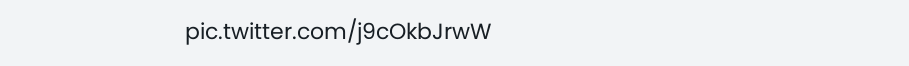pic.twitter.com/j9cOkbJrwW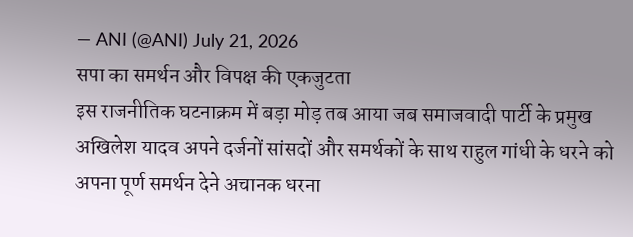— ANI (@ANI) July 21, 2026
सपा का समर्थन और विपक्ष की एकजुटता
इस राजनीतिक घटनाक्रम में बड़ा मोड़ तब आया जब समाजवादी पार्टी के प्रमुख अखिलेश यादव अपने दर्जनों सांसदों और समर्थकों के साथ राहुल गांधी के धरने को अपना पूर्ण समर्थन देने अचानक धरना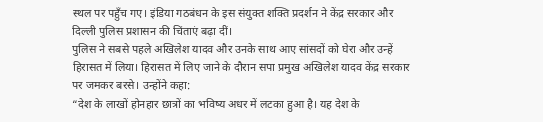स्थल पर पहुँच गए। इंडिया गठबंधन के इस संयुक्त शक्ति प्रदर्शन ने केंद्र सरकार और दिल्ली पुलिस प्रशासन की चिंताएं बढ़ा दीं।
पुलिस ने सबसे पहले अखिलेश यादव और उनके साथ आए सांसदों को घेरा और उन्हें हिरासत में लिया। हिरासत में लिए जाने के दौरान सपा प्रमुख अखिलेश यादव केंद्र सरकार पर जमकर बरसे। उन्होंने कहा:
“देश के लाखों होनहार छात्रों का भविष्य अधर में लटका हुआ है। यह देश के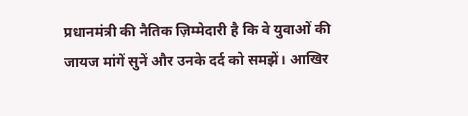प्रधानमंत्री की नैतिक ज़िम्मेदारी है कि वे युवाओं की जायज मांगें सुनें और उनके दर्द को समझें। आखिर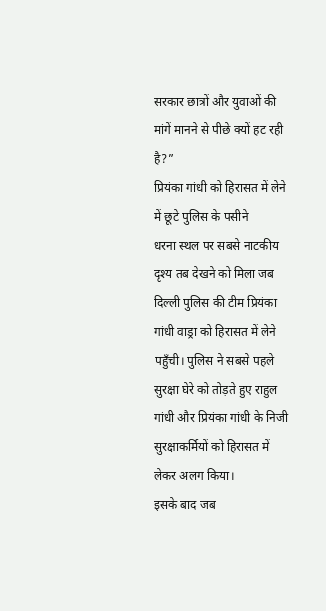सरकार छात्रों और युवाओं की मांगें मानने से पीछे क्यों हट रही है?”
प्रियंका गांधी को हिरासत में लेने में छूटे पुलिस के पसीने
धरना स्थल पर सबसे नाटकीय दृश्य तब देखने को मिला जब दिल्ली पुलिस की टीम प्रियंका गांधी वाड्रा को हिरासत में लेने पहुँची। पुलिस ने सबसे पहले सुरक्षा घेरे को तोड़ते हुए राहुल गांधी और प्रियंका गांधी के निजी सुरक्षाकर्मियों को हिरासत में लेकर अलग किया।
इसके बाद जब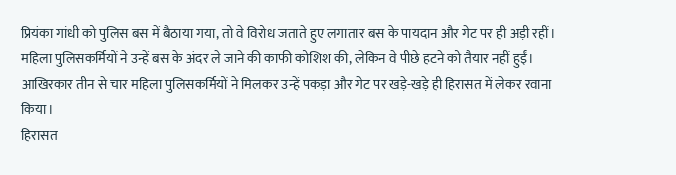प्रियंका गांधी को पुलिस बस में बैठाया गया, तो वे विरोध जताते हुए लगातार बस के पायदान और गेट पर ही अड़ी रहीं। महिला पुलिसकर्मियों ने उन्हें बस के अंदर ले जाने की काफी कोशिश की, लेकिन वे पीछे हटने को तैयार नहीं हुईं। आखिरकार तीन से चार महिला पुलिसकर्मियों ने मिलकर उन्हें पकड़ा और गेट पर खड़े-खड़े ही हिरासत में लेकर रवाना किया।
हिरासत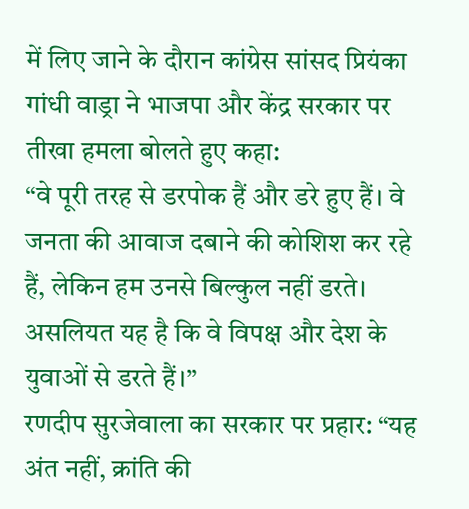में लिए जाने के दौरान कांग्रेस सांसद प्रियंका गांधी वाड्रा ने भाजपा और केंद्र सरकार पर तीखा हमला बोलते हुए कहा:
“वे पूरी तरह से डरपोक हैं और डरे हुए हैं। वे जनता की आवाज दबाने की कोशिश कर रहे हैं, लेकिन हम उनसे बिल्कुल नहीं डरते। असलियत यह है कि वे विपक्ष और देश के युवाओं से डरते हैं।”
रणदीप सुरजेवाला का सरकार पर प्रहार: “यह अंत नहीं, क्रांति की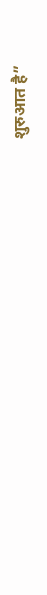शुरुआत है”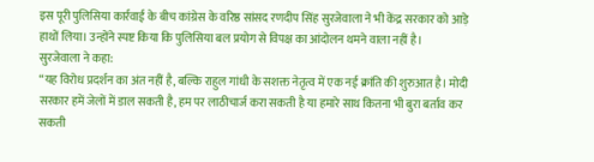इस पूरी पुलिसिया कार्रवाई के बीच कांग्रेस के वरिष्ठ सांसद रणदीप सिंह सुरजेवाला ने भी केंद्र सरकार को आड़े हाथों लिया। उन्होंने स्पष्ट किया कि पुलिसिया बल प्रयोग से विपक्ष का आंदोलन थमने वाला नहीं है।
सुरजेवाला ने कहा:
“यह विरोध प्रदर्शन का अंत नहीं है, बल्कि राहुल गांधी के सशक्त नेतृत्व में एक नई क्रांति की शुरुआत है। मोदी सरकार हमें जेलों में डाल सकती है, हम पर लाठीचार्ज करा सकती है या हमारे साथ कितना भी बुरा बर्ताव कर सकती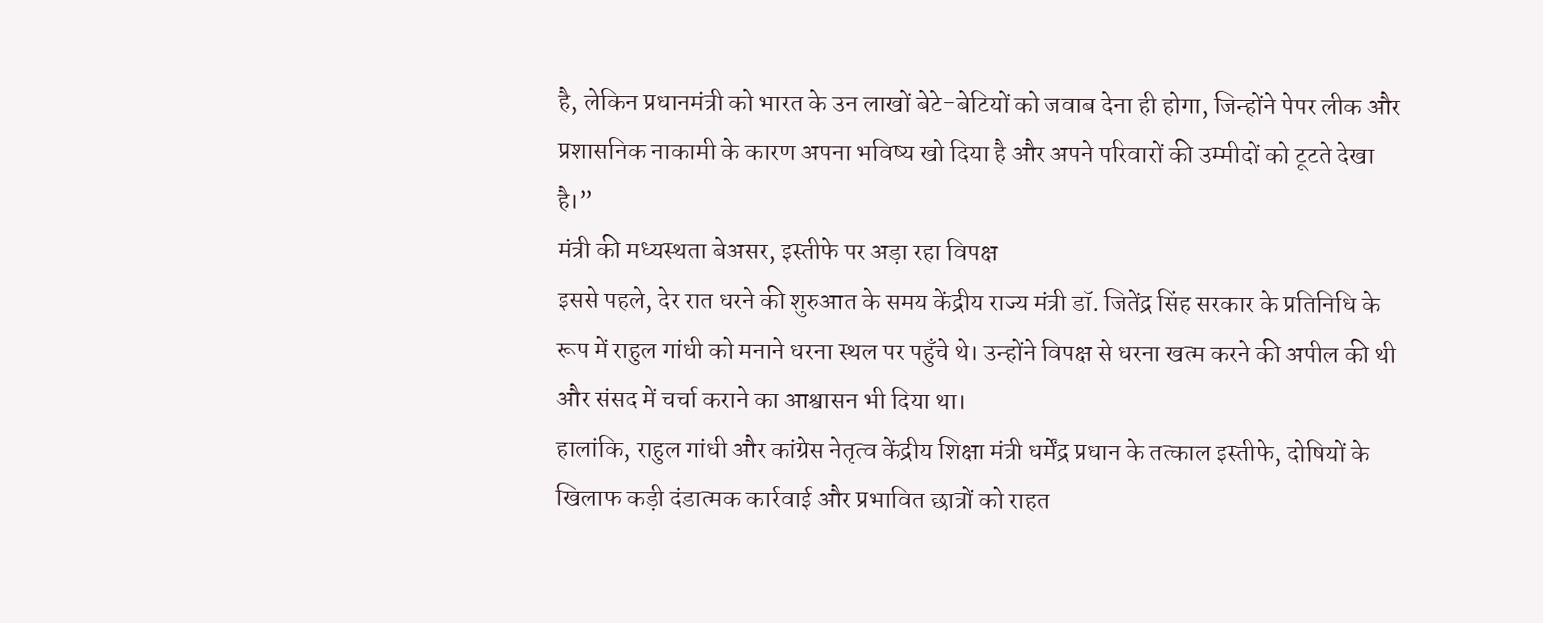है, लेकिन प्रधानमंत्री को भारत के उन लाखों बेटे-बेटियों को जवाब देना ही होगा, जिन्होंने पेपर लीक और प्रशासनिक नाकामी के कारण अपना भविष्य खो दिया है और अपने परिवारों की उम्मीदों को टूटते देखा है।”
मंत्री की मध्यस्थता बेअसर, इस्तीफे पर अड़ा रहा विपक्ष
इससे पहले, देर रात धरने की शुरुआत के समय केंद्रीय राज्य मंत्री डॉ. जितेंद्र सिंह सरकार के प्रतिनिधि के रूप में राहुल गांधी को मनाने धरना स्थल पर पहुँचे थे। उन्होंने विपक्ष से धरना खत्म करने की अपील की थी और संसद में चर्चा कराने का आश्वासन भी दिया था।
हालांकि, राहुल गांधी और कांग्रेस नेतृत्व केंद्रीय शिक्षा मंत्री धर्मेंद्र प्रधान के तत्काल इस्तीफे, दोषियों के खिलाफ कड़ी दंडात्मक कार्रवाई और प्रभावित छात्रों को राहत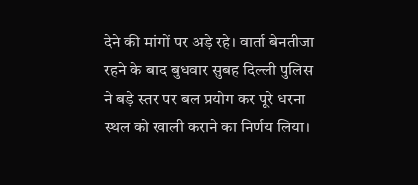देने की मांगों पर अड़े रहे। वार्ता बेनतीजा रहने के बाद बुधवार सुबह दिल्ली पुलिस ने बड़े स्तर पर बल प्रयोग कर पूरे धरना स्थल को खाली कराने का निर्णय लिया।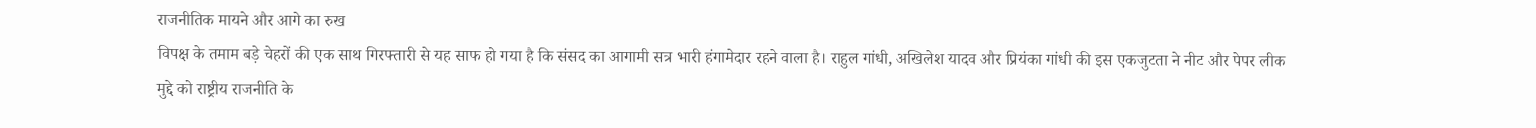राजनीतिक मायने और आगे का रुख
विपक्ष के तमाम बड़े चेहरों की एक साथ गिरफ्तारी से यह साफ हो गया है कि संसद का आगामी सत्र भारी हंगामेदार रहने वाला है। राहुल गांधी, अखिलेश यादव और प्रियंका गांधी की इस एकजुटता ने नीट और पेपर लीक मुद्दे को राष्ट्रीय राजनीति के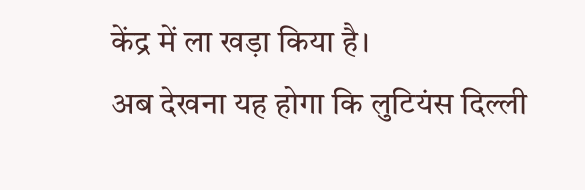केंद्र में ला खड़ा किया है।
अब देखना यह होगा कि लुटियंस दिल्ली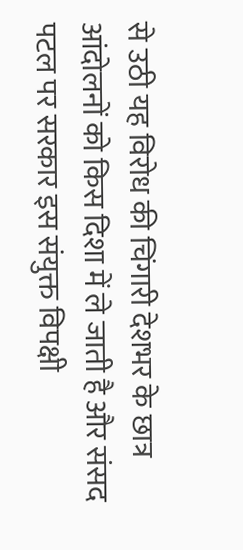से उठी यह विरोध की चिंगारी देशभर के छात्र आंदोलनों को किस दिशा में ले जाती है और संसद पटल पर सरकार इस संयुक्त विपक्षी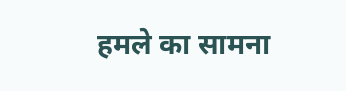हमले का सामना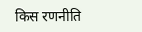किस रणनीति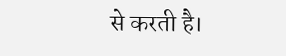से करती है।